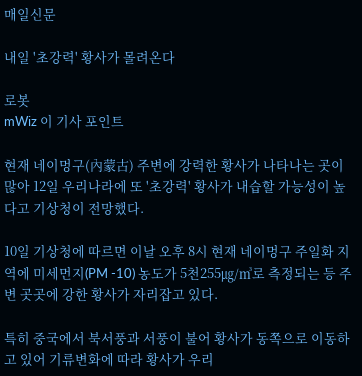매일신문

내일 '초강력' 황사가 몰려온다

로봇
mWiz 이 기사 포인트

현재 네이멍구(內蒙古) 주변에 강력한 황사가 나타나는 곳이 많아 12일 우리나라에 또 '초강력' 황사가 내습할 가능성이 높다고 기상청이 전망했다.

10일 기상청에 따르면 이날 오후 8시 현재 네이멍구 주일화 지역에 미세먼지(PM -10) 농도가 5천255㎍/㎥로 측정되는 등 주변 곳곳에 강한 황사가 자리잡고 있다.

특히 중국에서 북서풍과 서풍이 불어 황사가 동쪽으로 이동하고 있어 기류변화에 따라 황사가 우리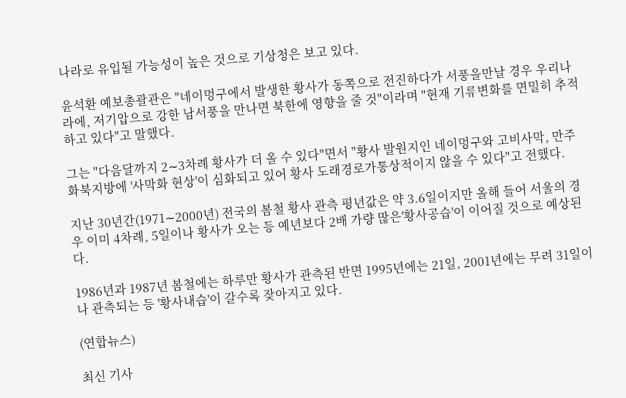나라로 유입될 가능성이 높은 것으로 기상청은 보고 있다.

윤석환 예보총괄관은 "네이멍구에서 발생한 황사가 동쪽으로 전진하다가 서풍을만날 경우 우리나라에, 저기압으로 강한 남서풍을 만나면 북한에 영향을 줄 것"이라며 "현재 기류변화를 면밀히 추적하고 있다"고 말했다.

그는 "다음달까지 2∼3차례 황사가 더 올 수 있다"면서 "황사 발원지인 네이멍구와 고비사막, 만주 화북지방에 '사막화 현상'이 심화되고 있어 황사 도래경로가통상적이지 않을 수 있다"고 전했다.

지난 30년간(1971∼2000년) 전국의 봄철 황사 관측 평년값은 약 3.6일이지만 올해 들어 서울의 경우 이미 4차례, 5일이나 황사가 오는 등 예년보다 2배 가량 많은'황사공습'이 이어질 것으로 예상된다.

1986년과 1987년 봄철에는 하루만 황사가 관측된 반면 1995년에는 21일, 2001년에는 무려 31일이나 관측되는 등 '황사내습'이 갈수록 잦아지고 있다.

(연합뉴스)

최신 기사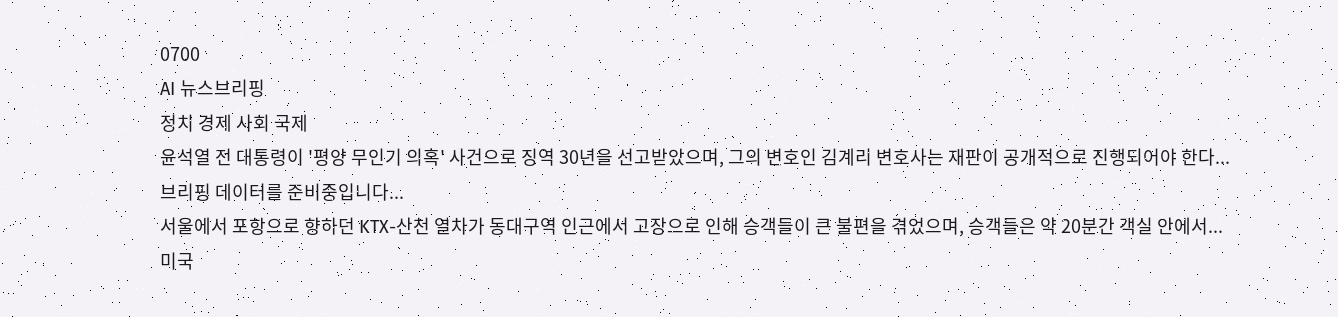0700
AI 뉴스브리핑
정치 경제 사회 국제
윤석열 전 대통령이 '평양 무인기 의혹' 사건으로 징역 30년을 선고받았으며, 그의 변호인 김계리 변호사는 재판이 공개적으로 진행되어야 한다...
브리핑 데이터를 준비중입니다...
서울에서 포항으로 향하던 KTX-산천 열차가 동대구역 인근에서 고장으로 인해 승객들이 큰 불편을 겪었으며, 승객들은 약 20분간 객실 안에서...
미국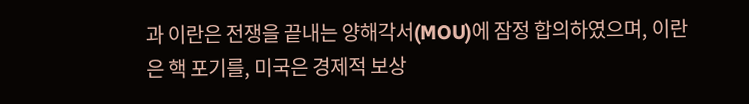과 이란은 전쟁을 끝내는 양해각서(MOU)에 잠정 합의하였으며, 이란은 핵 포기를, 미국은 경제적 보상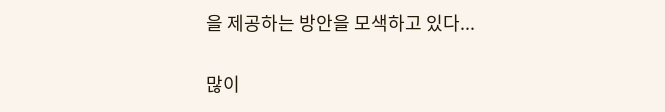을 제공하는 방안을 모색하고 있다...

많이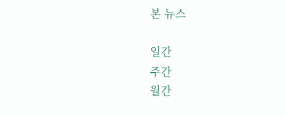본 뉴스

일간
주간
월간